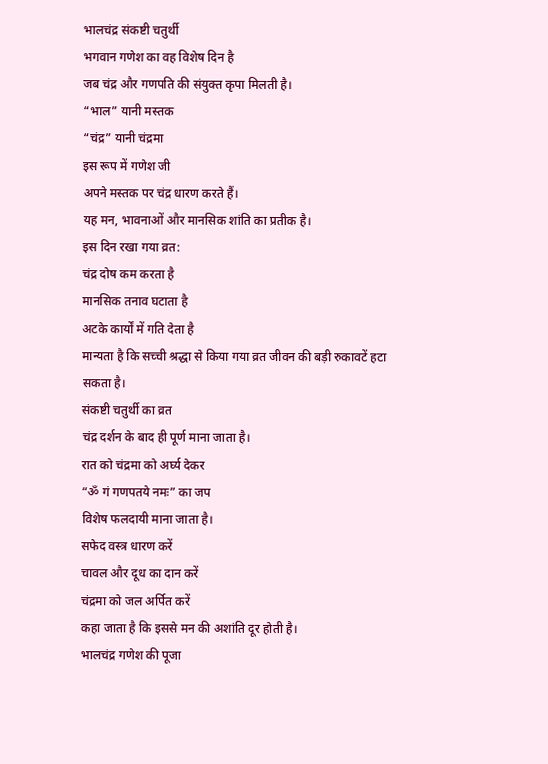भालचंद्र संकष्टी चतुर्थी
भगवान गणेश का वह विशेष दिन है
जब चंद्र और गणपति की संयुक्त कृपा मिलती है।
“भाल” यानी मस्तक
“चंद्र” यानी चंद्रमा
इस रूप में गणेश जी
अपने मस्तक पर चंद्र धारण करते हैं।
यह मन, भावनाओं और मानसिक शांति का प्रतीक है।
इस दिन रखा गया व्रत:
चंद्र दोष कम करता है
मानसिक तनाव घटाता है
अटके कार्यों में गति देता है
मान्यता है कि सच्ची श्रद्धा से किया गया व्रत जीवन की बड़ी रुकावटें हटा सकता है।
संकष्टी चतुर्थी का व्रत
चंद्र दर्शन के बाद ही पूर्ण माना जाता है।
रात को चंद्रमा को अर्घ्य देकर
“ॐ गं गणपतये नमः” का जप
विशेष फलदायी माना जाता है।
सफेद वस्त्र धारण करें
चावल और दूध का दान करें
चंद्रमा को जल अर्पित करें
कहा जाता है कि इससे मन की अशांति दूर होती है।
भालचंद्र गणेश की पूजा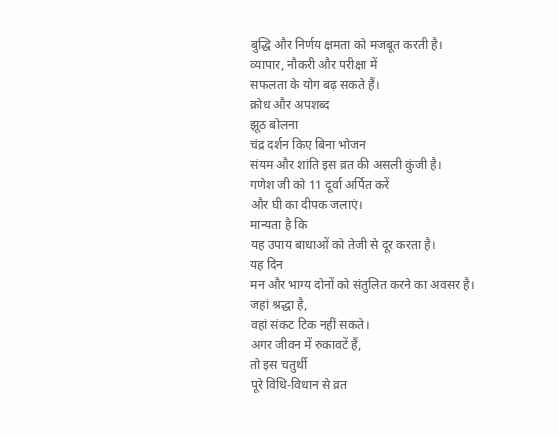बुद्धि और निर्णय क्षमता को मजबूत करती है।
व्यापार, नौकरी और परीक्षा में
सफलता के योग बढ़ सकते हैं।
क्रोध और अपशब्द
झूठ बोलना
चंद्र दर्शन किए बिना भोजन
संयम और शांति इस व्रत की असली कुंजी है।
गणेश जी को 11 दूर्वा अर्पित करें
और घी का दीपक जलाएं।
मान्यता है कि
यह उपाय बाधाओं को तेजी से दूर करता है।
यह दिन
मन और भाग्य दोनों को संतुलित करने का अवसर है।
जहां श्रद्धा है,
वहां संकट टिक नहीं सकते।
अगर जीवन में रुकावटें हैं,
तो इस चतुर्थी
पूरे विधि-विधान से व्रत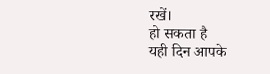रखें।
हो सकता है
यही दिन आपके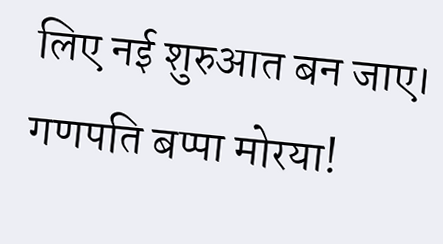लिए नई शुरुआत बन जाए।
गणपति बप्पा मोरया!